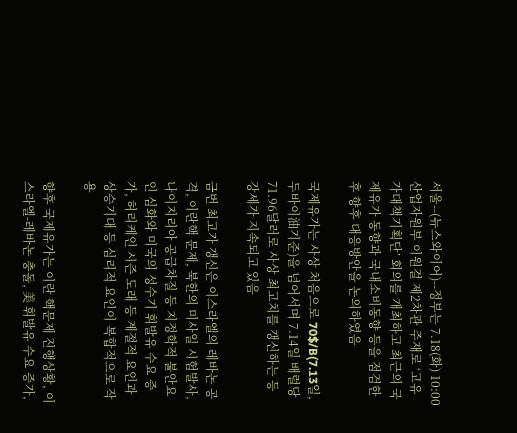서울--(뉴스와이어)--정부는 7.18(화) 10:00 산업자원부 이원걸 제2차관 주재로 ‘고유가대책기획단’ 회의를 개최하고 최근의 국제유가 동향과 국내소비동향 등을 점검한 후 향후 대응방안을 논의하였음

국제유가는 사상 처음으로 70$/B(7.13일, 두바이油기준)을 넘어서며 7.14일 배럴당 71.96달러로 사상 최고치를 갱신하는 등 강세가 지속되고 있음

금번 최고가 갱신은 이스라엘의 레바논 공격, 이란핵 문제, 북한의 미사일 시험발사, 나이지리아 공급차질 등 지정학적 불안요인 심화와 미국의 성수기 휘발유 수요 증가, 허리케인 시즌 도래 등 계절적 요인과 상승기대 등 심리적 요인이 복합적으로 작용

향후 국제유가는 이란 핵문제 진행상황, 이스라엘-레바논 충돌, 美 휘발유 수요 증가,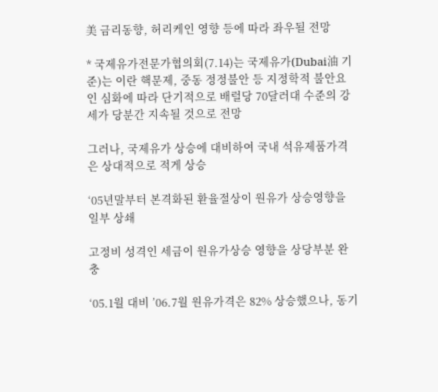美 금리동향, 허리케인 영향 등에 따라 좌우될 전망

* 국제유가전문가협의회(7.14)는 국제유가(Dubai油 기준)는 이란 핵문제, 중동 정정불안 등 지정학적 불안요인 심화에 따라 단기적으로 배럴당 70달러대 수준의 강세가 당분간 지속될 것으로 전망

그러나, 국제유가 상승에 대비하여 국내 석유제품가격은 상대적으로 적게 상승

‘05년말부터 본격화된 환율절상이 원유가 상승영향을 일부 상쇄

고정비 성격인 세금이 원유가상승 영향을 상당부분 완충

‘05.1월 대비 ’06.7월 원유가격은 82% 상승했으나, 동기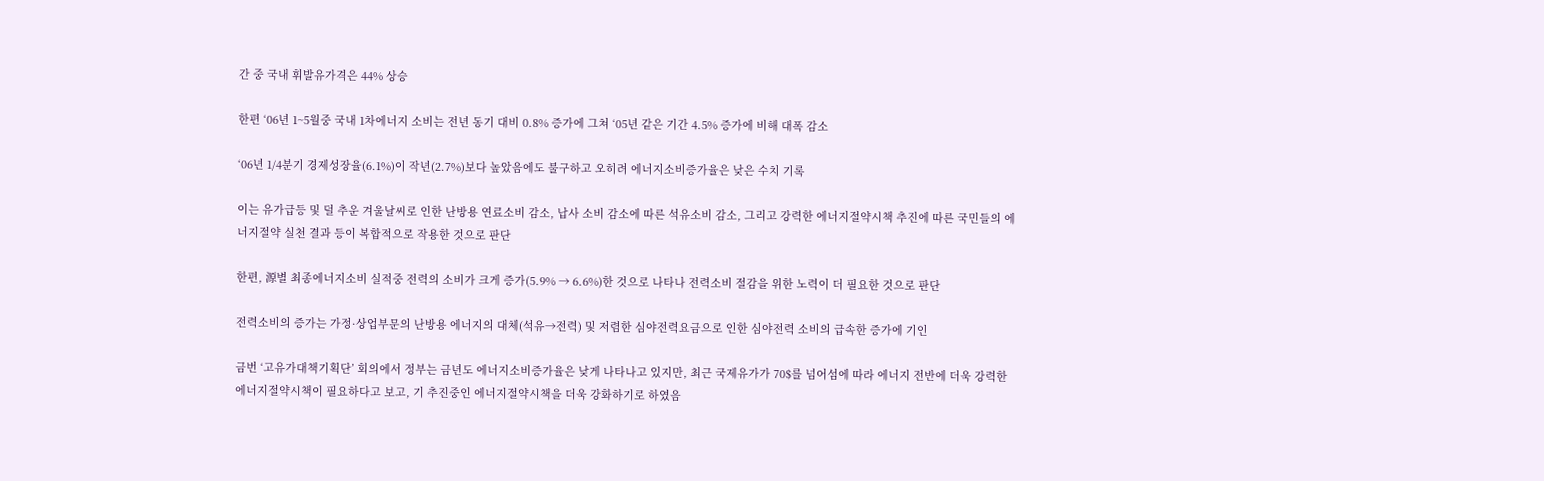간 중 국내 휘발유가격은 44% 상승

한편 ‘06년 1~5월중 국내 1차에너지 소비는 전년 동기 대비 0.8% 증가에 그쳐 ‘05년 같은 기간 4.5% 증가에 비해 대폭 감소

‘06년 1/4분기 경제성장율(6.1%)이 작년(2.7%)보다 높았음에도 불구하고 오히려 에너지소비증가율은 낮은 수치 기록

이는 유가급등 및 덜 추운 겨울날씨로 인한 난방용 연료소비 감소, 납사 소비 감소에 따른 석유소비 감소, 그리고 강력한 에너지절약시책 추진에 따른 국민들의 에너지절약 실천 결과 등이 복합적으로 작용한 것으로 판단

한편, 源별 최종에너지소비 실적중 전력의 소비가 크게 증가(5.9% → 6.6%)한 것으로 나타나 전력소비 절감을 위한 노력이 더 필요한 것으로 판단

전력소비의 증가는 가정·상업부문의 난방용 에너지의 대체(석유→전력) 및 저렴한 심야전력요금으로 인한 심야전력 소비의 급속한 증가에 기인

금번 ‘고유가대책기획단’ 회의에서 정부는 금년도 에너지소비증가율은 낮게 나타나고 있지만, 최근 국제유가가 70$를 넘어섬에 따라 에너지 전반에 더욱 강력한 에너지절약시책이 필요하다고 보고, 기 추진중인 에너지절약시책을 더욱 강화하기로 하였음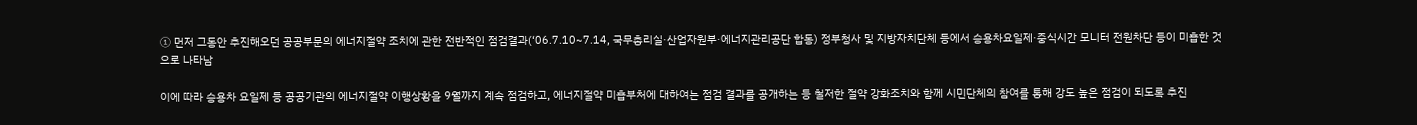① 먼저 그동안 추진해오던 공공부문의 에너지절약 조치에 관한 전반적인 점검결과(‘06.7.10~7.14, 국무총리실·산업자원부·에너지관리공단 합동) 정부청사 및 지방자치단체 등에서 승용차요일제·중식시간 모니터 전원차단 등이 미흡한 것으로 나타남

이에 따라 승용차 요일제 등 공공기관의 에너지절약 이행상황을 9월까지 계속 점검하고, 에너지절약 미흡부처에 대하여는 점검 결과를 공개하는 등 철저한 절약 강화조치와 함께 시민단체의 참여를 통해 강도 높은 점검이 되도록 추진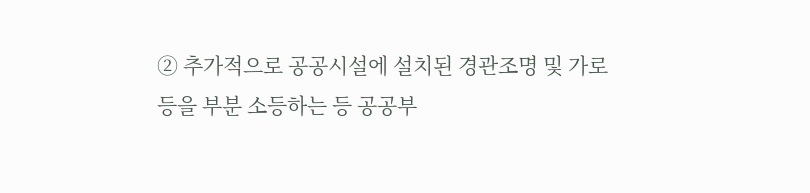② 추가적으로 공공시설에 설치된 경관조명 및 가로등을 부분 소등하는 등 공공부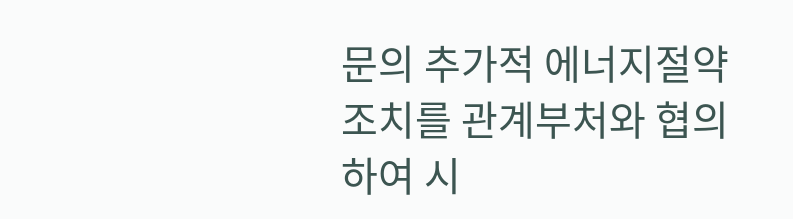문의 추가적 에너지절약조치를 관계부처와 협의하여 시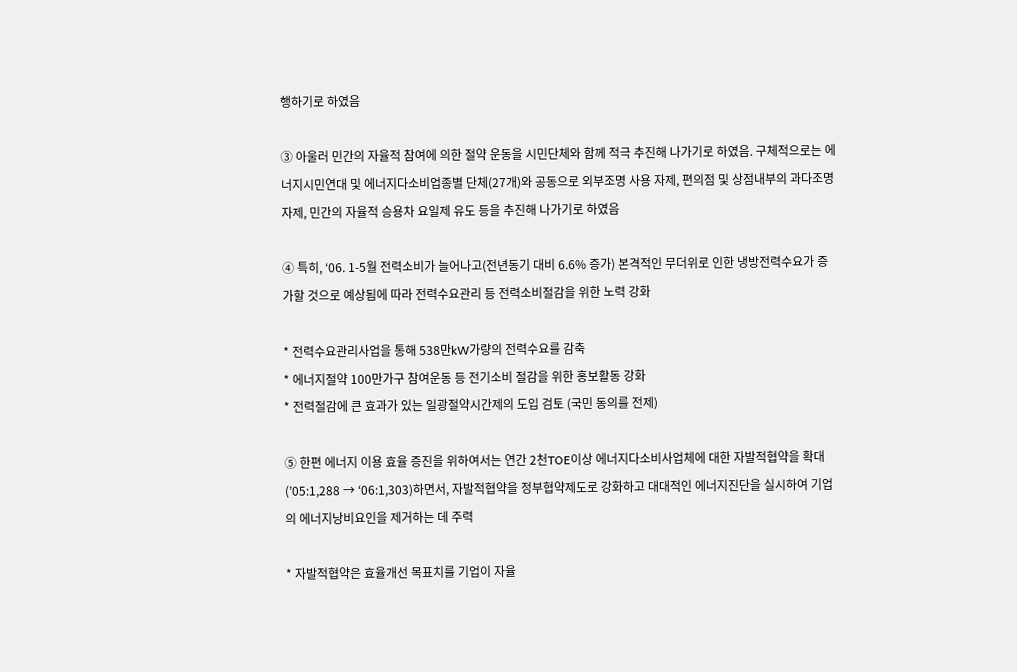행하기로 하였음

③ 아울러 민간의 자율적 참여에 의한 절약 운동을 시민단체와 함께 적극 추진해 나가기로 하였음. 구체적으로는 에너지시민연대 및 에너지다소비업종별 단체(27개)와 공동으로 외부조명 사용 자제, 편의점 및 상점내부의 과다조명 자제, 민간의 자율적 승용차 요일제 유도 등을 추진해 나가기로 하였음

④ 특히, ‘06. 1-5월 전력소비가 늘어나고(전년동기 대비 6.6% 증가) 본격적인 무더위로 인한 냉방전력수요가 증가할 것으로 예상됨에 따라 전력수요관리 등 전력소비절감을 위한 노력 강화

* 전력수요관리사업을 통해 538만kW가량의 전력수요를 감축
* 에너지절약 100만가구 참여운동 등 전기소비 절감을 위한 홍보활동 강화
* 전력절감에 큰 효과가 있는 일광절약시간제의 도입 검토 (국민 동의를 전제)

⑤ 한편 에너지 이용 효율 증진을 위하여서는 연간 2천TOE이상 에너지다소비사업체에 대한 자발적협약을 확대(’05:1,288 → ‘06:1,303)하면서, 자발적협약을 정부협약제도로 강화하고 대대적인 에너지진단을 실시하여 기업의 에너지낭비요인을 제거하는 데 주력

* 자발적협약은 효율개선 목표치를 기업이 자율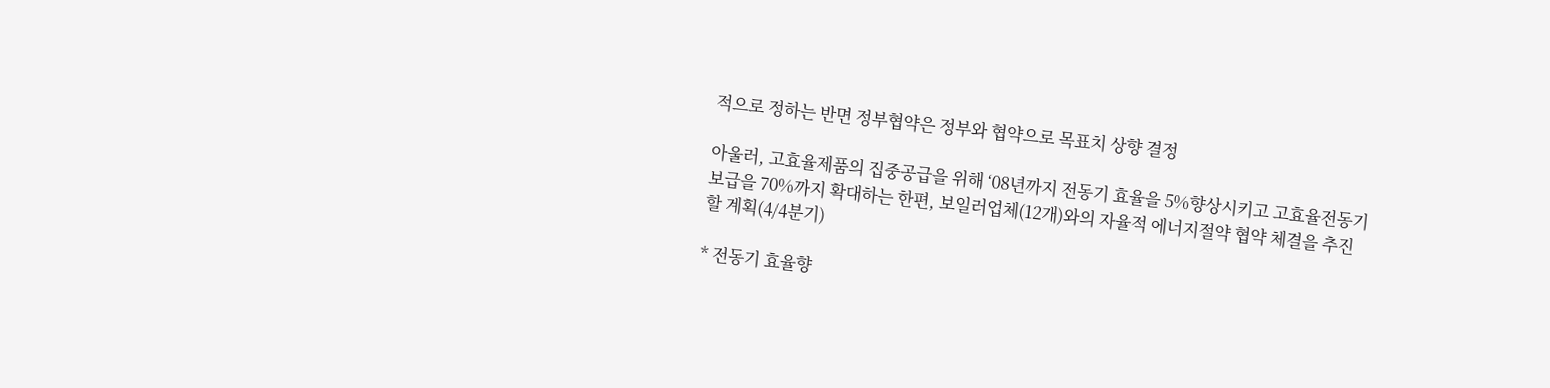적으로 정하는 반면 정부협약은 정부와 협약으로 목표치 상향 결정

아울러, 고효율제품의 집중공급을 위해 ‘08년까지 전동기 효율을 5%향상시키고 고효율전동기 보급을 70%까지 확대하는 한편, 보일러업체(12개)와의 자율적 에너지절약 협약 체결을 추진할 계획(4/4분기)

* 전동기 효율향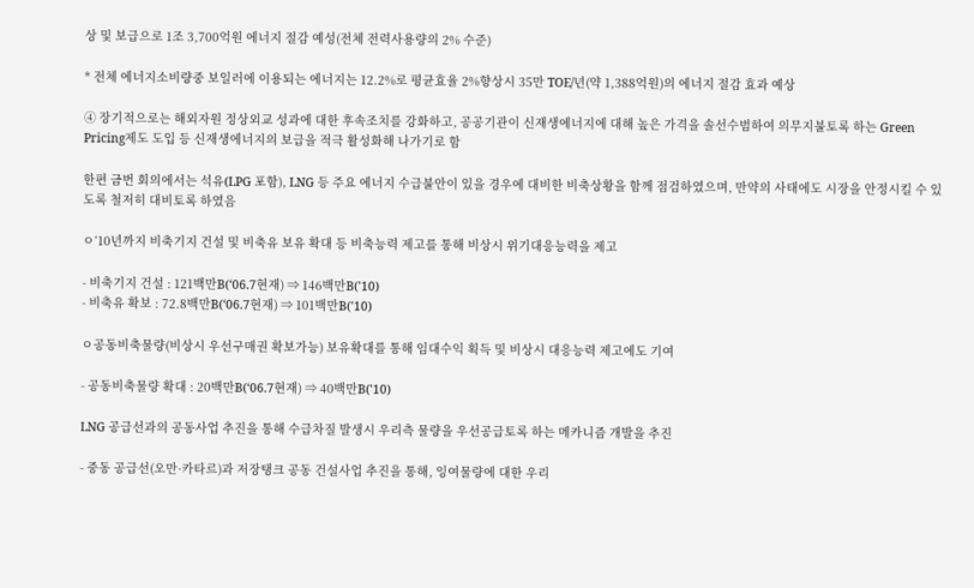상 및 보급으로 1조 3,700억원 에너지 절감 예성(전체 전력사용량의 2% 수준)

* 전체 에너지소비량중 보일러에 이용되는 에너지는 12.2%로 평균효율 2%향상시 35만 TOE/년(약 1,388억원)의 에너지 절감 효과 예상

④ 장기적으로는 해외자원 정상외교 성과에 대한 후속조치를 강화하고, 공공기관이 신재생에너지에 대해 높은 가격을 솔선수범하여 의무지불토록 하는 Green Pricing제도 도입 등 신재생에너지의 보급을 적극 활성화해 나가기로 함

한편 금번 회의에서는 석유(LPG 포함), LNG 등 주요 에너지 수급불안이 있을 경우에 대비한 비축상황을 함께 점검하였으며, 만약의 사태에도 시장을 안정시킬 수 있도록 철저히 대비토록 하였음

ㅇ‘10년까지 비축기지 건설 및 비축유 보유 확대 등 비축능력 제고를 통해 비상시 위기대응능력을 제고

- 비축기지 건설 : 121백만B(‘06.7현재) ⇒ 146백만B('10)
- 비축유 확보 : 72.8백만B(‘06.7현재) ⇒ 101백만B('10)

ㅇ공동비축물량(비상시 우선구매권 확보가능) 보유확대를 통해 임대수익 획득 및 비상시 대응능력 제고에도 기여

- 공동비축물량 확대 : 20백만B(‘06.7현재) ⇒ 40백만B('10)

LNG 공급선과의 공동사업 추진을 통해 수급차질 발생시 우리측 물량을 우선공급토록 하는 메카니즘 개발을 추진

- 중동 공급선(오만·카타르)과 저장탱크 공동 건설사업 추진을 통해, 잉여물량에 대한 우리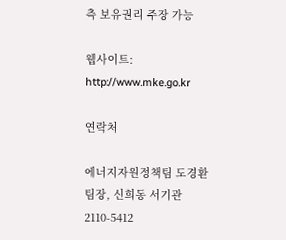측 보유권리 주장 가능

웹사이트: http://www.mke.go.kr

연락처

에너지자원정책팀 도경환 팀장, 신희동 서기관 2110-5412